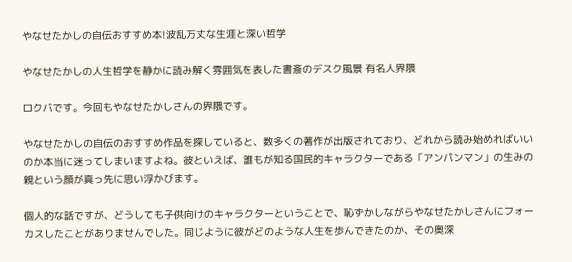やなせたかしの自伝おすすめ本!波乱万丈な生涯と深い哲学

やなせたかしの人生哲学を静かに読み解く雰囲気を表した書斎のデスク風景 有名人界隈

ロクバです。今回もやなせたかしさんの界隈です。

やなせたかしの自伝のおすすめ作品を探していると、数多くの著作が出版されており、どれから読み始めればいいのか本当に迷ってしまいますよね。彼といえば、誰もが知る国民的キャラクターである「アンパンマン」の生みの親という顔が真っ先に思い浮かびます。

個人的な話ですが、どうしても子供向けのキャラクターということで、恥ずかしながらやなせたかしさんにフォーカスしたことがありませんでした。同じように彼がどのような人生を歩んできたのか、その奥深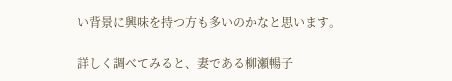い背景に興味を持つ方も多いのかなと思います。

詳しく調べてみると、妻である柳瀬暢子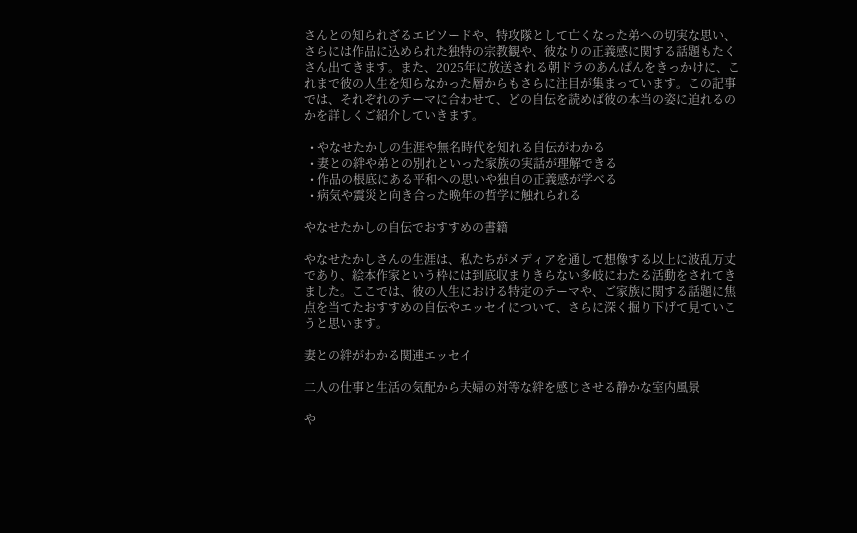さんとの知られざるエピソードや、特攻隊として亡くなった弟への切実な思い、さらには作品に込められた独特の宗教観や、彼なりの正義感に関する話題もたくさん出てきます。また、2025年に放送される朝ドラのあんぱんをきっかけに、これまで彼の人生を知らなかった層からもさらに注目が集まっています。この記事では、それぞれのテーマに合わせて、どの自伝を読めば彼の本当の姿に迫れるのかを詳しくご紹介していきます。

  • やなせたかしの生涯や無名時代を知れる自伝がわかる
  • 妻との絆や弟との別れといった家族の実話が理解できる
  • 作品の根底にある平和への思いや独自の正義感が学べる
  • 病気や震災と向き合った晩年の哲学に触れられる

やなせたかしの自伝でおすすめの書籍

やなせたかしさんの生涯は、私たちがメディアを通して想像する以上に波乱万丈であり、絵本作家という枠には到底収まりきらない多岐にわたる活動をされてきました。ここでは、彼の人生における特定のテーマや、ご家族に関する話題に焦点を当てたおすすめの自伝やエッセイについて、さらに深く掘り下げて見ていこうと思います。

妻との絆がわかる関連エッセイ

二人の仕事と生活の気配から夫婦の対等な絆を感じさせる静かな室内風景

や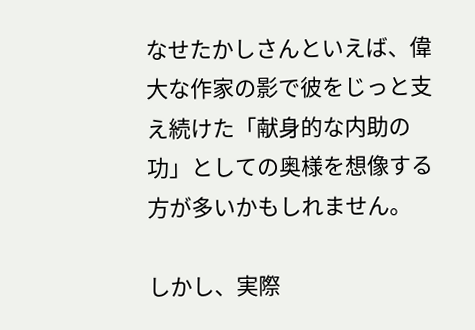なせたかしさんといえば、偉大な作家の影で彼をじっと支え続けた「献身的な内助の功」としての奥様を想像する方が多いかもしれません。

しかし、実際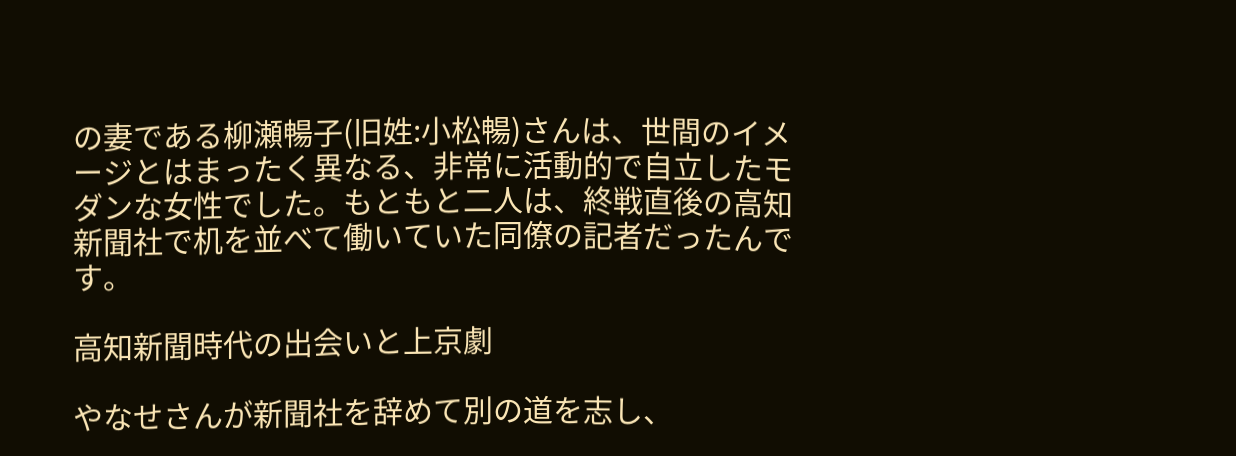の妻である柳瀬暢子(旧姓:小松暢)さんは、世間のイメージとはまったく異なる、非常に活動的で自立したモダンな女性でした。もともと二人は、終戦直後の高知新聞社で机を並べて働いていた同僚の記者だったんです。

高知新聞時代の出会いと上京劇

やなせさんが新聞社を辞めて別の道を志し、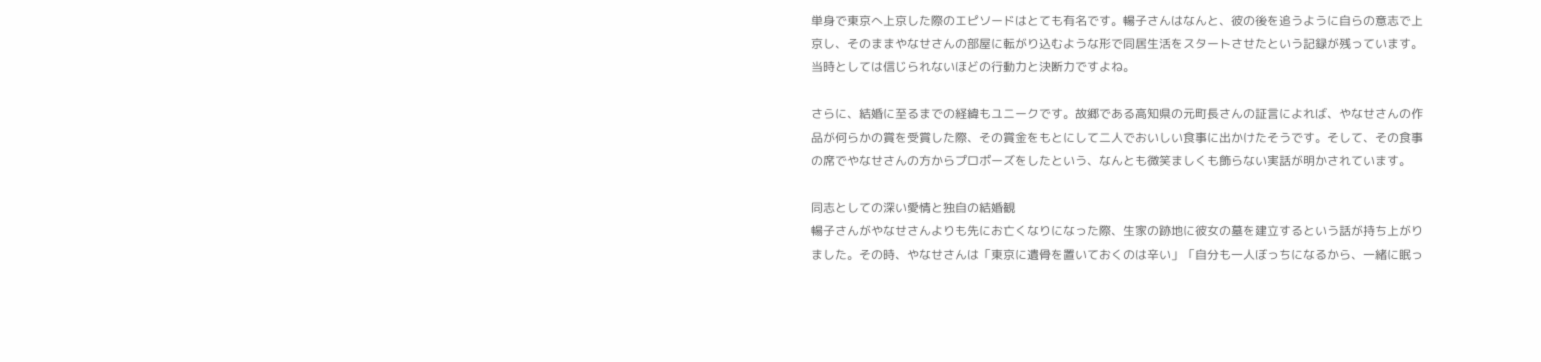単身で東京へ上京した際のエピソードはとても有名です。暢子さんはなんと、彼の後を追うように自らの意志で上京し、そのままやなせさんの部屋に転がり込むような形で同居生活をスタートさせたという記録が残っています。当時としては信じられないほどの行動力と決断力ですよね。

さらに、結婚に至るまでの経緯もユニークです。故郷である高知県の元町長さんの証言によれば、やなせさんの作品が何らかの賞を受賞した際、その賞金をもとにして二人でおいしい食事に出かけたそうです。そして、その食事の席でやなせさんの方からプロポーズをしたという、なんとも微笑ましくも飾らない実話が明かされています。

同志としての深い愛情と独自の結婚観
暢子さんがやなせさんよりも先にお亡くなりになった際、生家の跡地に彼女の墓を建立するという話が持ち上がりました。その時、やなせさんは「東京に遺骨を置いておくのは辛い」「自分も一人ぼっちになるから、一緒に眠っ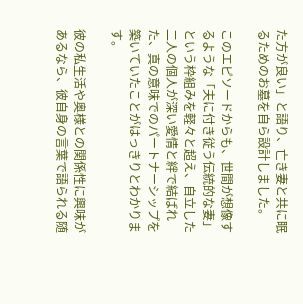た方が良い」と語り、亡き妻と共に眠るためのお墓を自ら設計しました。

このエピソードからも、世間が想像するような「夫に付き従う伝統的な妻」という枠組みを軽々と超え、自立した二人の個人が深い愛情と絆で結ばれた、真の意味でのパートナーシップを築いていたことがはっきりとわかります。

彼の私生活や奥様との関係性に興味があるなら、彼自身の言葉で語られる随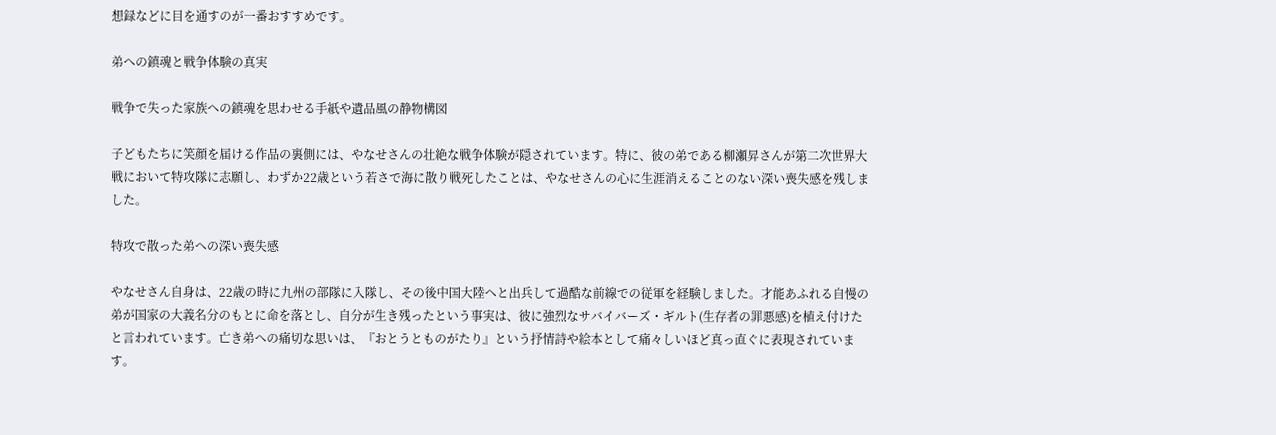想録などに目を通すのが一番おすすめです。

弟への鎮魂と戦争体験の真実

戦争で失った家族への鎮魂を思わせる手紙や遺品風の静物構図

子どもたちに笑顔を届ける作品の裏側には、やなせさんの壮絶な戦争体験が隠されています。特に、彼の弟である柳瀬昇さんが第二次世界大戦において特攻隊に志願し、わずか22歳という若さで海に散り戦死したことは、やなせさんの心に生涯消えることのない深い喪失感を残しました。

特攻で散った弟への深い喪失感

やなせさん自身は、22歳の時に九州の部隊に入隊し、その後中国大陸へと出兵して過酷な前線での従軍を経験しました。才能あふれる自慢の弟が国家の大義名分のもとに命を落とし、自分が生き残ったという事実は、彼に強烈なサバイバーズ・ギルト(生存者の罪悪感)を植え付けたと言われています。亡き弟への痛切な思いは、『おとうとものがたり』という抒情詩や絵本として痛々しいほど真っ直ぐに表現されています。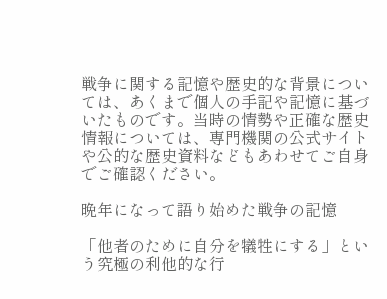戦争に関する記憶や歴史的な背景については、あくまで個人の手記や記憶に基づいたものです。当時の情勢や正確な歴史情報については、専門機関の公式サイトや公的な歴史資料などもあわせてご自身でご確認ください。

晩年になって語り始めた戦争の記憶

「他者のために自分を犠牲にする」という究極の利他的な行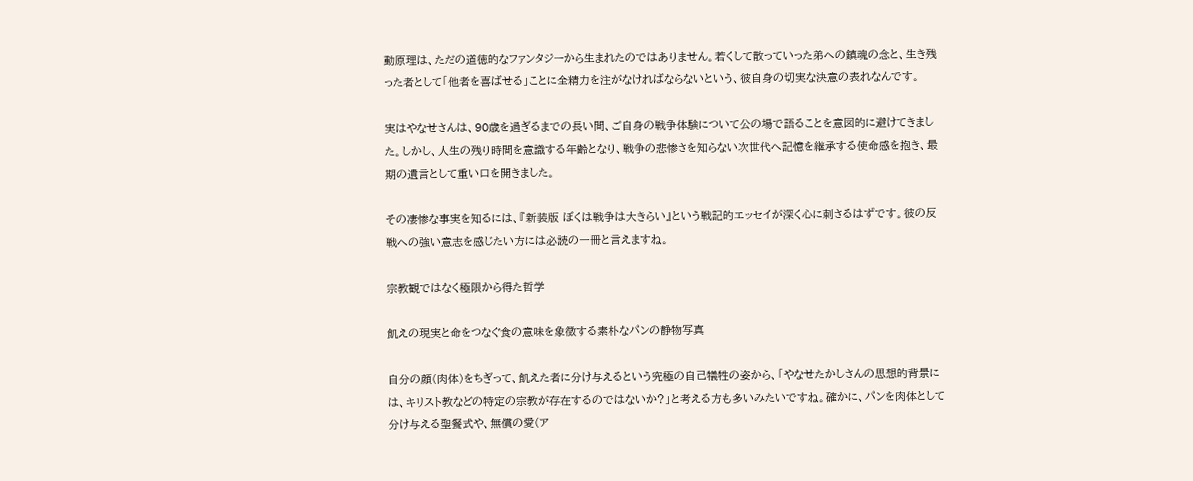動原理は、ただの道徳的なファンタジーから生まれたのではありません。若くして散っていった弟への鎮魂の念と、生き残った者として「他者を喜ばせる」ことに全精力を注がなければならないという、彼自身の切実な決意の表れなんです。

実はやなせさんは、90歳を過ぎるまでの長い間、ご自身の戦争体験について公の場で語ることを意図的に避けてきました。しかし、人生の残り時間を意識する年齢となり、戦争の悲惨さを知らない次世代へ記憶を継承する使命感を抱き、最期の遺言として重い口を開きました。

その凄惨な事実を知るには、『新装版 ぼくは戦争は大きらい』という戦記的エッセイが深く心に刺さるはずです。彼の反戦への強い意志を感じたい方には必読の一冊と言えますね。

宗教観ではなく極限から得た哲学

飢えの現実と命をつなぐ食の意味を象徴する素朴なパンの静物写真

自分の顔(肉体)をちぎって、飢えた者に分け与えるという究極の自己犠牲の姿から、「やなせたかしさんの思想的背景には、キリスト教などの特定の宗教が存在するのではないか?」と考える方も多いみたいですね。確かに、パンを肉体として分け与える聖餐式や、無償の愛(ア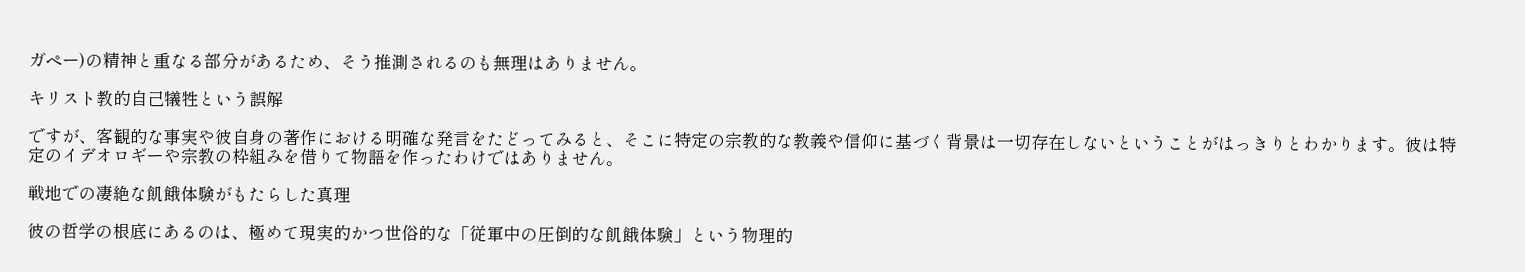ガペー)の精神と重なる部分があるため、そう推測されるのも無理はありません。

キリスト教的自己犠牲という誤解

ですが、客観的な事実や彼自身の著作における明確な発言をたどってみると、そこに特定の宗教的な教義や信仰に基づく背景は一切存在しないということがはっきりとわかります。彼は特定のイデオロギーや宗教の枠組みを借りて物語を作ったわけではありません。

戦地での凄絶な飢餓体験がもたらした真理

彼の哲学の根底にあるのは、極めて現実的かつ世俗的な「従軍中の圧倒的な飢餓体験」という物理的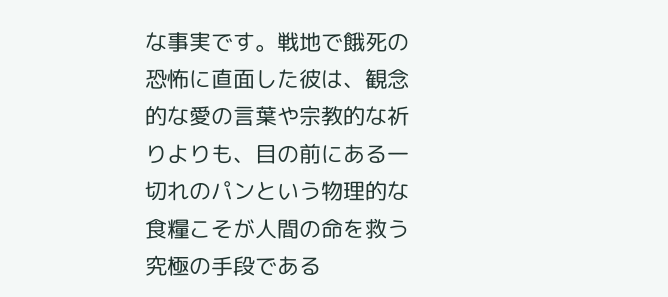な事実です。戦地で餓死の恐怖に直面した彼は、観念的な愛の言葉や宗教的な祈りよりも、目の前にある一切れのパンという物理的な食糧こそが人間の命を救う究極の手段である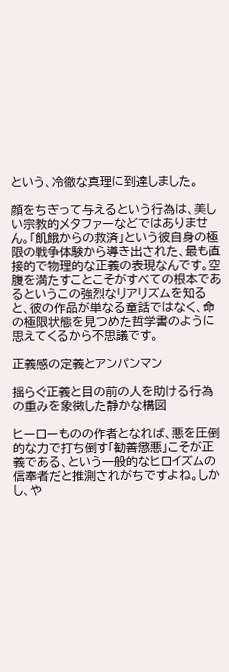という、冷徹な真理に到達しました。

顔をちぎって与えるという行為は、美しい宗教的メタファーなどではありません。「飢餓からの救済」という彼自身の極限の戦争体験から導き出された、最も直接的で物理的な正義の表現なんです。空腹を満たすことこそがすべての根本であるというこの強烈なリアリズムを知ると、彼の作品が単なる童話ではなく、命の極限状態を見つめた哲学書のように思えてくるから不思議です。

正義感の定義とアンパンマン

揺らぐ正義と目の前の人を助ける行為の重みを象徴した静かな構図

ヒーローものの作者となれば、悪を圧倒的な力で打ち倒す「勧善懲悪」こそが正義である、という一般的なヒロイズムの信奉者だと推測されがちですよね。しかし、や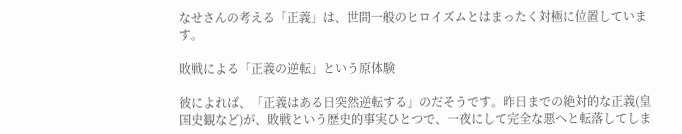なせさんの考える「正義」は、世間一般のヒロイズムとはまったく対極に位置しています。

敗戦による「正義の逆転」という原体験

彼によれば、「正義はある日突然逆転する」のだそうです。昨日までの絶対的な正義(皇国史観など)が、敗戦という歴史的事実ひとつで、一夜にして完全な悪へと転落してしま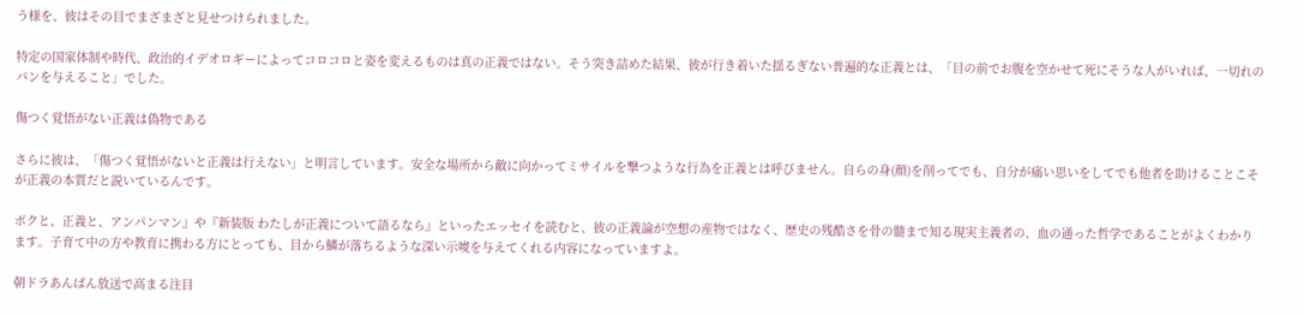う様を、彼はその目でまざまざと見せつけられました。

特定の国家体制や時代、政治的イデオロギーによってコロコロと姿を変えるものは真の正義ではない。そう突き詰めた結果、彼が行き着いた揺るぎない普遍的な正義とは、「目の前でお腹を空かせて死にそうな人がいれば、一切れのパンを与えること」でした。

傷つく覚悟がない正義は偽物である

さらに彼は、「傷つく覚悟がないと正義は行えない」と明言しています。安全な場所から敵に向かってミサイルを撃つような行為を正義とは呼びません。自らの身(顔)を削ってでも、自分が痛い思いをしてでも他者を助けることこそが正義の本質だと説いているんです。

ボクと、正義と、アンパンマン』や『新装版 わたしが正義について語るなら』といったエッセイを読むと、彼の正義論が空想の産物ではなく、歴史の残酷さを骨の髄まで知る現実主義者の、血の通った哲学であることがよくわかります。子育て中の方や教育に携わる方にとっても、目から鱗が落ちるような深い示唆を与えてくれる内容になっていますよ。

朝ドラあんぱん放送で高まる注目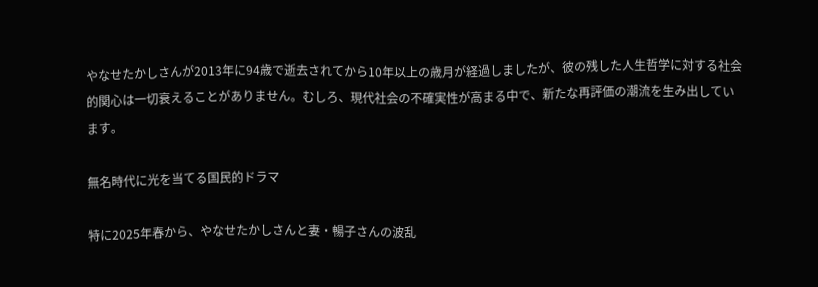やなせたかしさんが2013年に94歳で逝去されてから10年以上の歳月が経過しましたが、彼の残した人生哲学に対する社会的関心は一切衰えることがありません。むしろ、現代社会の不確実性が高まる中で、新たな再評価の潮流を生み出しています。

無名時代に光を当てる国民的ドラマ

特に2025年春から、やなせたかしさんと妻・暢子さんの波乱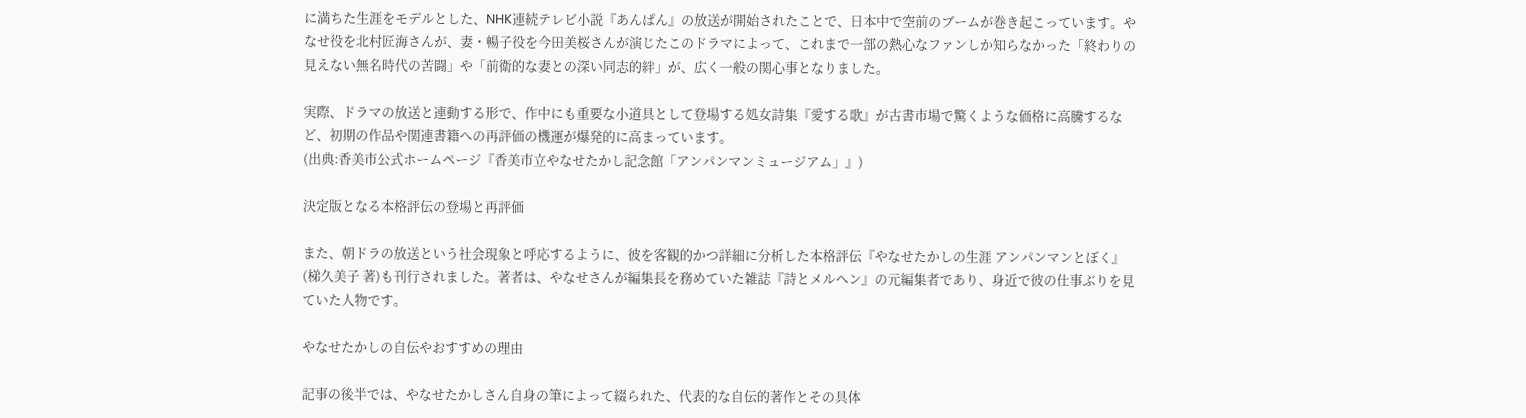に満ちた生涯をモデルとした、NHK連続テレビ小説『あんぱん』の放送が開始されたことで、日本中で空前のブームが巻き起こっています。やなせ役を北村匠海さんが、妻・暢子役を今田美桜さんが演じたこのドラマによって、これまで一部の熱心なファンしか知らなかった「終わりの見えない無名時代の苦闘」や「前衛的な妻との深い同志的絆」が、広く一般の関心事となりました。

実際、ドラマの放送と連動する形で、作中にも重要な小道具として登場する処女詩集『愛する歌』が古書市場で驚くような価格に高騰するなど、初期の作品や関連書籍への再評価の機運が爆発的に高まっています。
(出典:香美市公式ホームページ『香美市立やなせたかし記念館「アンパンマンミュージアム」』)

決定版となる本格評伝の登場と再評価

また、朝ドラの放送という社会現象と呼応するように、彼を客観的かつ詳細に分析した本格評伝『やなせたかしの生涯 アンパンマンとぼく』(梯久美子 著)も刊行されました。著者は、やなせさんが編集長を務めていた雑誌『詩とメルヘン』の元編集者であり、身近で彼の仕事ぶりを見ていた人物です。

やなせたかしの自伝やおすすめの理由

記事の後半では、やなせたかしさん自身の筆によって綴られた、代表的な自伝的著作とその具体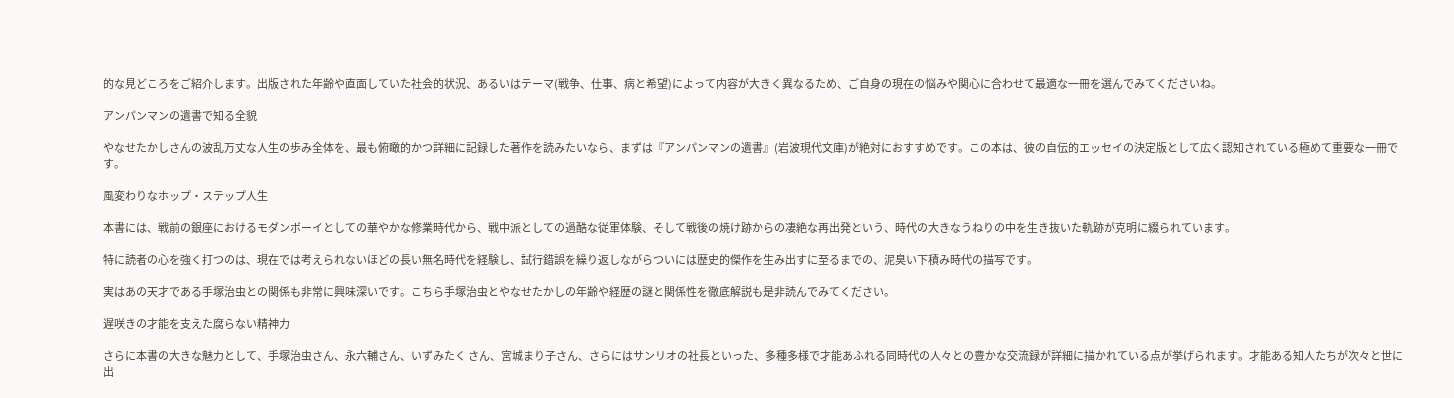的な見どころをご紹介します。出版された年齢や直面していた社会的状況、あるいはテーマ(戦争、仕事、病と希望)によって内容が大きく異なるため、ご自身の現在の悩みや関心に合わせて最適な一冊を選んでみてくださいね。

アンパンマンの遺書で知る全貌

やなせたかしさんの波乱万丈な人生の歩み全体を、最も俯瞰的かつ詳細に記録した著作を読みたいなら、まずは『アンパンマンの遺書』(岩波現代文庫)が絶対におすすめです。この本は、彼の自伝的エッセイの決定版として広く認知されている極めて重要な一冊です。

風変わりなホップ・ステップ人生

本書には、戦前の銀座におけるモダンボーイとしての華やかな修業時代から、戦中派としての過酷な従軍体験、そして戦後の焼け跡からの凄絶な再出発という、時代の大きなうねりの中を生き抜いた軌跡が克明に綴られています。

特に読者の心を強く打つのは、現在では考えられないほどの長い無名時代を経験し、試行錯誤を繰り返しながらついには歴史的傑作を生み出すに至るまでの、泥臭い下積み時代の描写です。

実はあの天才である手塚治虫との関係も非常に興味深いです。こちら手塚治虫とやなせたかしの年齢や経歴の謎と関係性を徹底解説も是非読んでみてください。

遅咲きの才能を支えた腐らない精神力

さらに本書の大きな魅力として、手塚治虫さん、永六輔さん、いずみたく さん、宮城まり子さん、さらにはサンリオの社長といった、多種多様で才能あふれる同時代の人々との豊かな交流録が詳細に描かれている点が挙げられます。才能ある知人たちが次々と世に出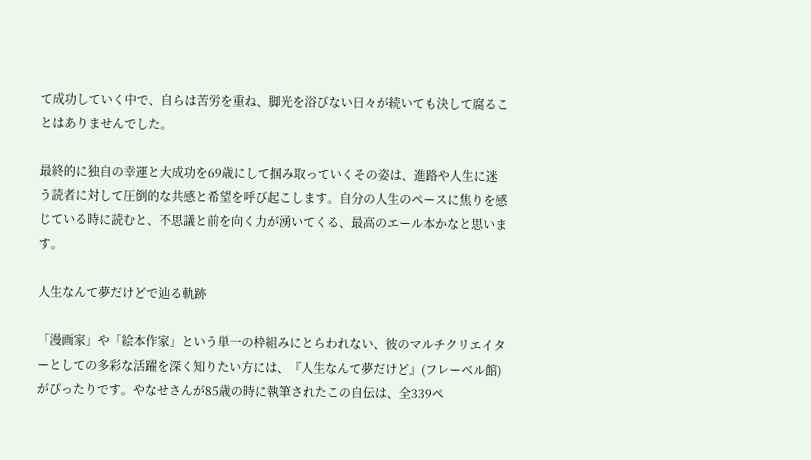て成功していく中で、自らは苦労を重ね、脚光を浴びない日々が続いても決して腐ることはありませんでした。

最終的に独自の幸運と大成功を69歳にして掴み取っていくその姿は、進路や人生に迷う読者に対して圧倒的な共感と希望を呼び起こします。自分の人生のペースに焦りを感じている時に読むと、不思議と前を向く力が湧いてくる、最高のエール本かなと思います。

人生なんて夢だけどで辿る軌跡

「漫画家」や「絵本作家」という単一の枠組みにとらわれない、彼のマルチクリエイターとしての多彩な活躍を深く知りたい方には、『人生なんて夢だけど』(フレーベル館)がぴったりです。やなせさんが85歳の時に執筆されたこの自伝は、全339ペ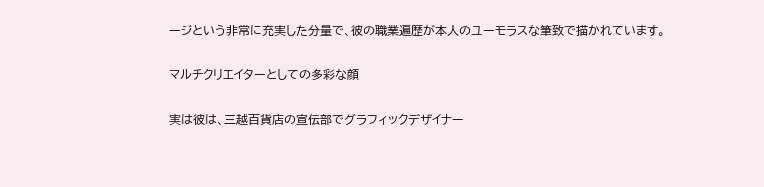ージという非常に充実した分量で、彼の職業遍歴が本人のユーモラスな筆致で描かれています。

マルチクリエイターとしての多彩な顔

実は彼は、三越百貨店の宣伝部でグラフィックデザイナー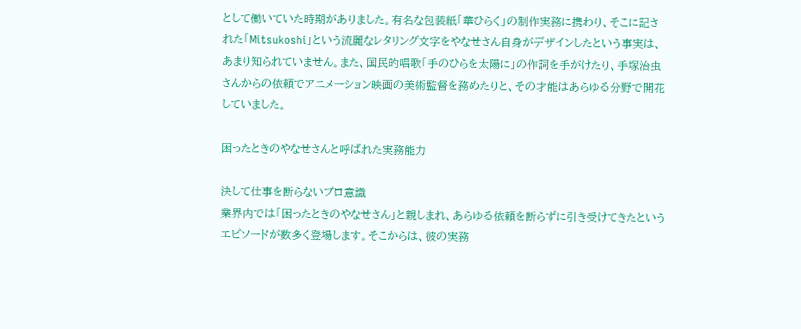として働いていた時期がありました。有名な包装紙「華ひらく」の制作実務に携わり、そこに記された「Mitsukoshi」という流麗なレタリング文字をやなせさん自身がデザインしたという事実は、あまり知られていません。また、国民的唱歌「手のひらを太陽に」の作詞を手がけたり、手塚治虫さんからの依頼でアニメーション映画の美術監督を務めたりと、その才能はあらゆる分野で開花していました。

困ったときのやなせさんと呼ばれた実務能力

決して仕事を断らないプロ意識
業界内では「困ったときのやなせさん」と親しまれ、あらゆる依頼を断らずに引き受けてきたというエピソードが数多く登場します。そこからは、彼の実務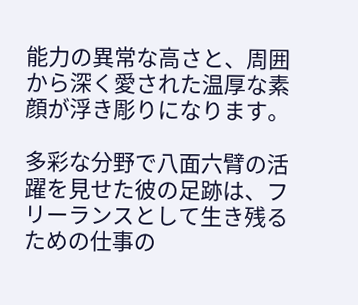能力の異常な高さと、周囲から深く愛された温厚な素顔が浮き彫りになります。

多彩な分野で八面六臂の活躍を見せた彼の足跡は、フリーランスとして生き残るための仕事の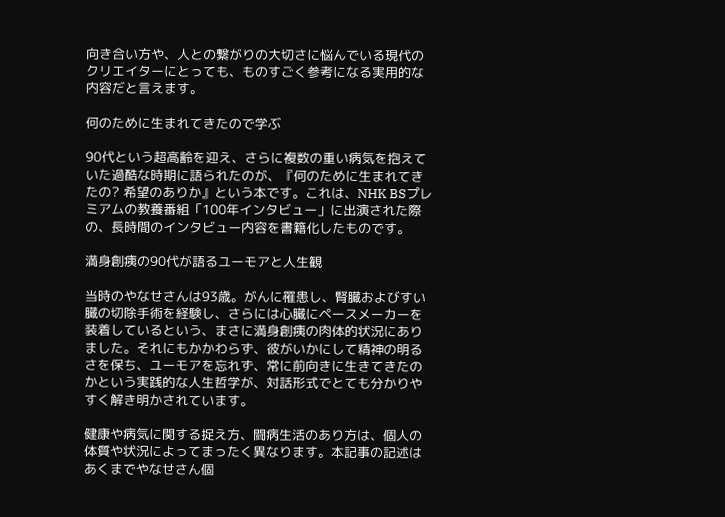向き合い方や、人との繋がりの大切さに悩んでいる現代のクリエイターにとっても、ものすごく参考になる実用的な内容だと言えます。

何のために生まれてきたので学ぶ

90代という超高齢を迎え、さらに複数の重い病気を抱えていた過酷な時期に語られたのが、『何のために生まれてきたの? 希望のありか』という本です。これは、NHK BSプレミアムの教養番組「100年インタビュー」に出演された際の、長時間のインタビュー内容を書籍化したものです。

満身創痍の90代が語るユーモアと人生観

当時のやなせさんは93歳。がんに罹患し、腎臓およびすい臓の切除手術を経験し、さらには心臓にペースメーカーを装着しているという、まさに満身創痍の肉体的状況にありました。それにもかかわらず、彼がいかにして精神の明るさを保ち、ユーモアを忘れず、常に前向きに生きてきたのかという実践的な人生哲学が、対話形式でとても分かりやすく解き明かされています。

健康や病気に関する捉え方、闘病生活のあり方は、個人の体質や状況によってまったく異なります。本記事の記述はあくまでやなせさん個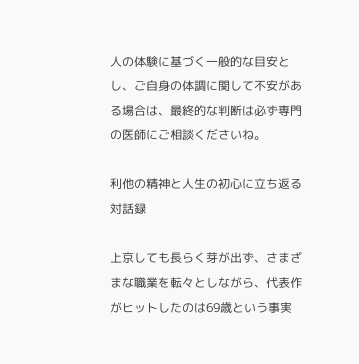人の体験に基づく一般的な目安とし、ご自身の体調に関して不安がある場合は、最終的な判断は必ず専門の医師にご相談くださいね。

利他の精神と人生の初心に立ち返る対話録

上京しても長らく芽が出ず、さまざまな職業を転々としながら、代表作がヒットしたのは69歳という事実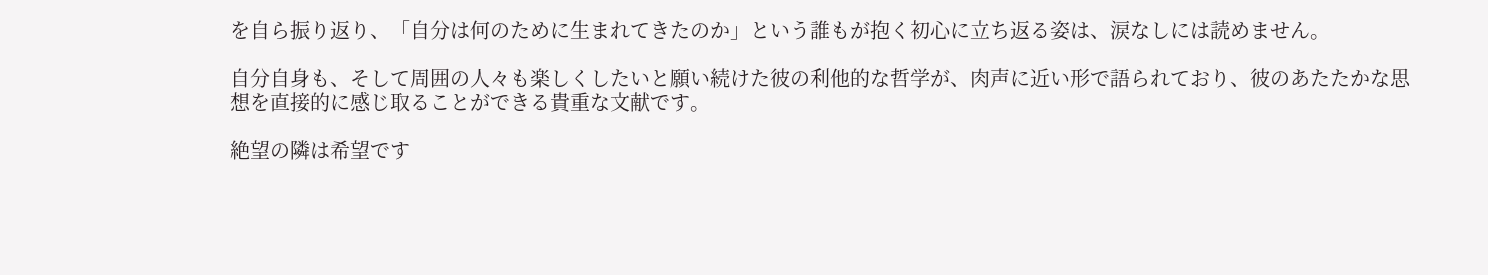を自ら振り返り、「自分は何のために生まれてきたのか」という誰もが抱く初心に立ち返る姿は、涙なしには読めません。

自分自身も、そして周囲の人々も楽しくしたいと願い続けた彼の利他的な哲学が、肉声に近い形で語られており、彼のあたたかな思想を直接的に感じ取ることができる貴重な文献です。

絶望の隣は希望です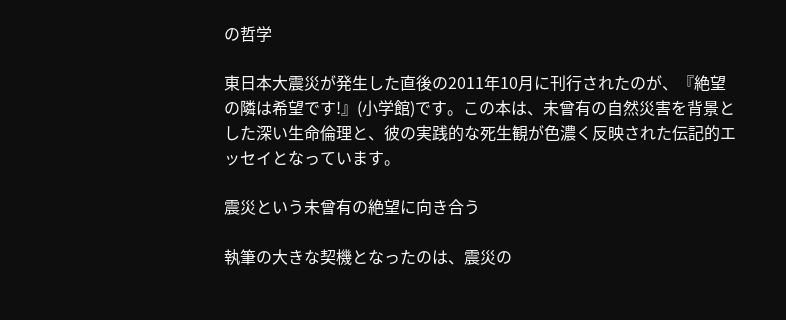の哲学

東日本大震災が発生した直後の2011年10月に刊行されたのが、『絶望の隣は希望です!』(小学館)です。この本は、未曾有の自然災害を背景とした深い生命倫理と、彼の実践的な死生観が色濃く反映された伝記的エッセイとなっています。

震災という未曾有の絶望に向き合う

執筆の大きな契機となったのは、震災の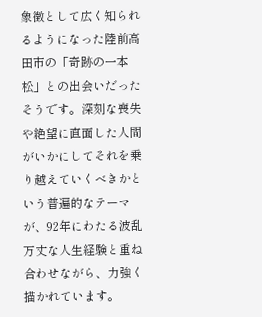象徴として広く知られるようになった陸前高田市の「奇跡の一本松」との出会いだったそうです。深刻な喪失や絶望に直面した人間がいかにしてそれを乗り越えていくべきかという普遍的なテーマが、92年にわたる波乱万丈な人生経験と重ね合わせながら、力強く描かれています。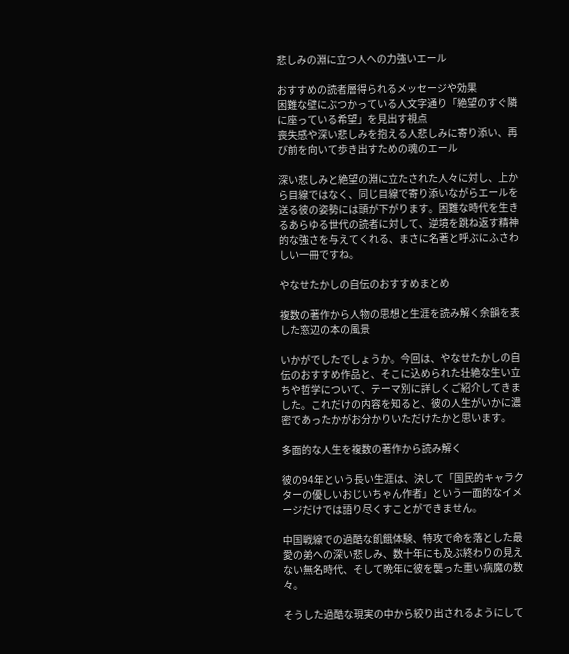悲しみの淵に立つ人への力強いエール

おすすめの読者層得られるメッセージや効果
困難な壁にぶつかっている人文字通り「絶望のすぐ隣に座っている希望」を見出す視点
喪失感や深い悲しみを抱える人悲しみに寄り添い、再び前を向いて歩き出すための魂のエール

深い悲しみと絶望の淵に立たされた人々に対し、上から目線ではなく、同じ目線で寄り添いながらエールを送る彼の姿勢には頭が下がります。困難な時代を生きるあらゆる世代の読者に対して、逆境を跳ね返す精神的な強さを与えてくれる、まさに名著と呼ぶにふさわしい一冊ですね。

やなせたかしの自伝のおすすめまとめ

複数の著作から人物の思想と生涯を読み解く余韻を表した窓辺の本の風景

いかがでしたでしょうか。今回は、やなせたかしの自伝のおすすめ作品と、そこに込められた壮絶な生い立ちや哲学について、テーマ別に詳しくご紹介してきました。これだけの内容を知ると、彼の人生がいかに濃密であったかがお分かりいただけたかと思います。

多面的な人生を複数の著作から読み解く

彼の94年という長い生涯は、決して「国民的キャラクターの優しいおじいちゃん作者」という一面的なイメージだけでは語り尽くすことができません。

中国戦線での過酷な飢餓体験、特攻で命を落とした最愛の弟への深い悲しみ、数十年にも及ぶ終わりの見えない無名時代、そして晩年に彼を襲った重い病魔の数々。

そうした過酷な現実の中から絞り出されるようにして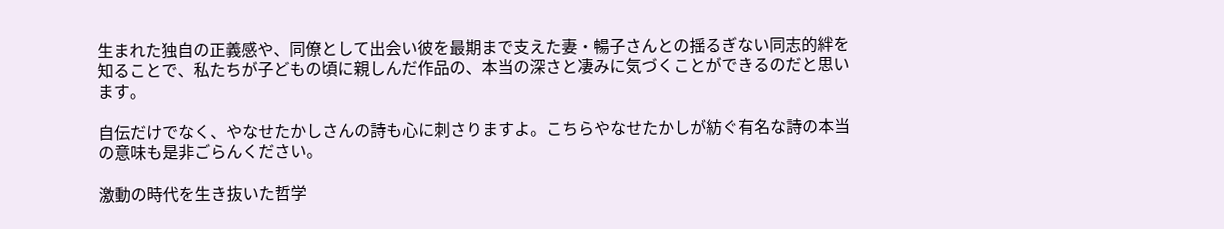生まれた独自の正義感や、同僚として出会い彼を最期まで支えた妻・暢子さんとの揺るぎない同志的絆を知ることで、私たちが子どもの頃に親しんだ作品の、本当の深さと凄みに気づくことができるのだと思います。

自伝だけでなく、やなせたかしさんの詩も心に刺さりますよ。こちらやなせたかしが紡ぐ有名な詩の本当の意味も是非ごらんください。

激動の時代を生き抜いた哲学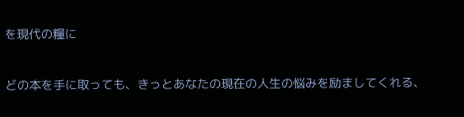を現代の糧に

どの本を手に取っても、きっとあなたの現在の人生の悩みを励ましてくれる、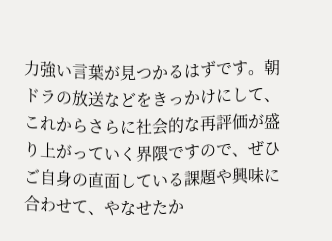力強い言葉が見つかるはずです。朝ドラの放送などをきっかけにして、これからさらに社会的な再評価が盛り上がっていく界隈ですので、ぜひご自身の直面している課題や興味に合わせて、やなせたか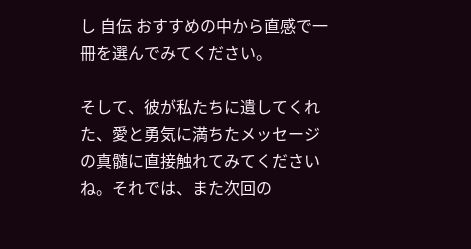し 自伝 おすすめの中から直感で一冊を選んでみてください。

そして、彼が私たちに遺してくれた、愛と勇気に満ちたメッセージの真髄に直接触れてみてくださいね。それでは、また次回の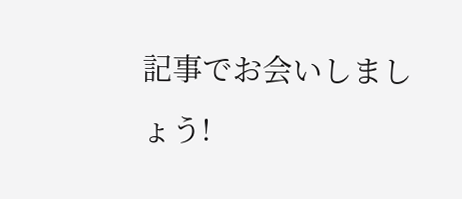記事でお会いしましょう!